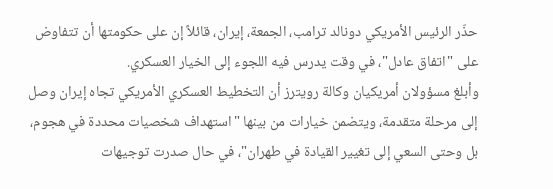حذّر الرئيس الأمريكي دونالد ترامب، الجمعة، إيران، قائلاً إن على حكومتها أن تتفاوض على "اتفاق عادل"، في وقت يدرس فيه اللجوء إلى الخيار العسكري.
وأبلغ مسؤولان أمريكيان وكالة رويترز أن التخطيط العسكري الأمريكي تجاه إيران وصل إلى مرحلة متقدمة، ويتضمن خيارات من بينها "استهداف شخصيات محددة في هجوم، بل وحتى السعي إلى تغيير القيادة في طهران"، في حال صدرت توجيهات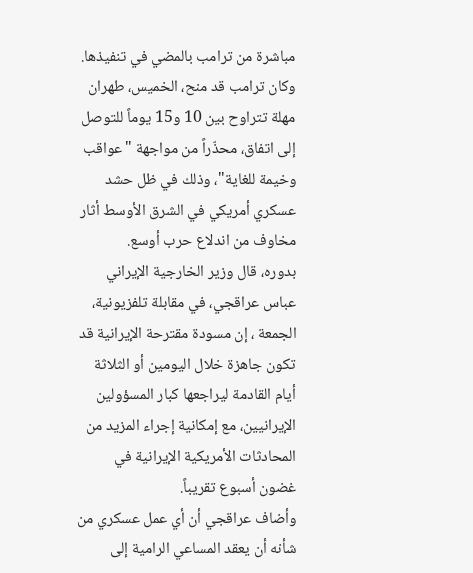مباشرة من ترامب بالمضي في تنفيذها.
وكان ترامب قد منح، الخميس، طهران مهلة تتراوح بين 10 و15 يوماً للتوصل إلى اتفاق، محذّراً من مواجهة "عواقب وخيمة للغاية"، وذلك في ظل حشد عسكري أمريكي في الشرق الأوسط أثار مخاوف من اندلاع حرب أوسع.
بدوره، قال وزير الخارجية الإيراني عباس عراقجي، في مقابلة تلفزيونية، الجمعة ، إن مسودة مقترحة الإيرانية قد تكون جاهزة خلال اليومين أو الثلاثة أيام القادمة ليراجعها كبار المسؤولين الإيرانيين، مع إمكانية إجراء المزيد من المحادثات الأمريكية الإيرانية في غضون أسبوع تقريباً.
وأضاف عراقجي أن أي عمل عسكري من شأنه أن يعقد المساعي الرامية إلى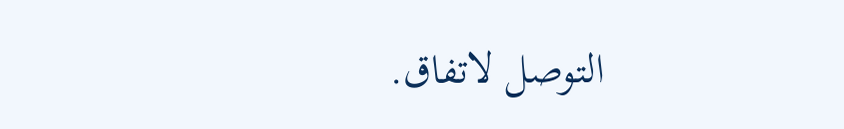التوصل لاتفاق.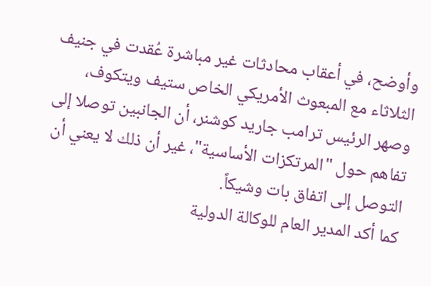وأوضح، في أعقاب محادثات غير مباشرة عُقدت في جنيف الثلاثاء مع المبعوث الأمريكي الخاص ستيف ويتكوف، وصهر الرئيس ترامب جاريد كوشنر، أن الجانبين توصلا إلى تفاهم حول "المرتكزات الأساسية"، غير أن ذلك لا يعني أن التوصل إلى اتفاق بات وشيكاً.
كما أكد المدير العام للوكالة الدولية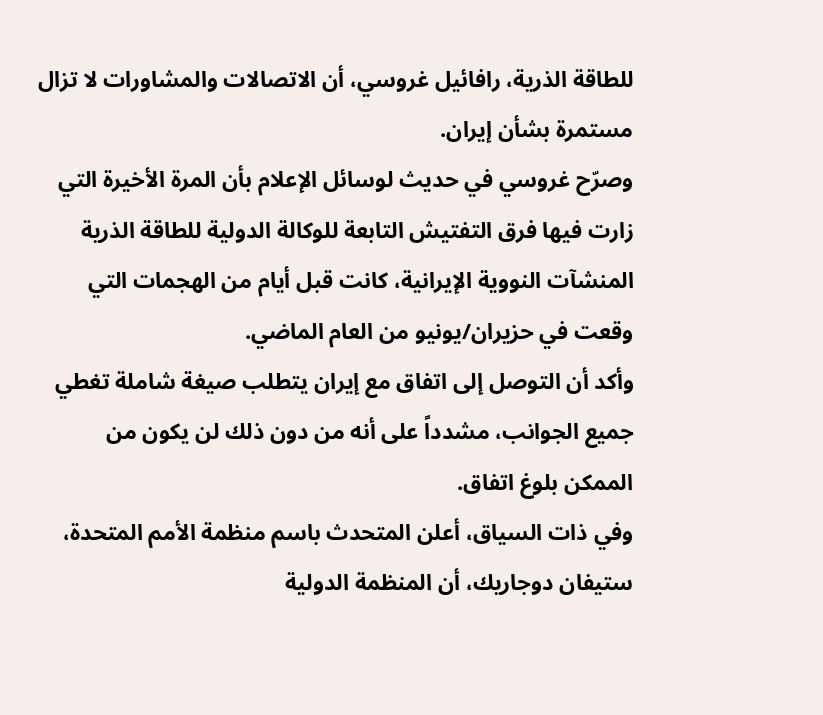للطاقة الذرية، رافائيل غروسي، أن الاتصالات والمشاورات لا تزال مستمرة بشأن إيران.
وصرّح غروسي في حديث لوسائل الإعلام بأن المرة الأخيرة التي زارت فيها فرق التفتيش التابعة للوكالة الدولية للطاقة الذرية المنشآت النووية الإيرانية، كانت قبل أيام من الهجمات التي وقعت في حزيران/يونيو من العام الماضي.
وأكد أن التوصل إلى اتفاق مع إيران يتطلب صيغة شاملة تغطي جميع الجوانب، مشدداً على أنه من دون ذلك لن يكون من الممكن بلوغ اتفاق.
وفي ذات السياق، أعلن المتحدث باسم منظمة الأمم المتحدة، ستيفان دوجاريك، أن المنظمة الدولية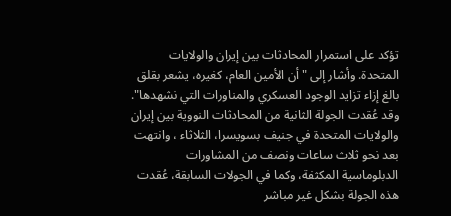تؤكد على استمرار المحادثات بين إيران والولايات المتحدة. وأشار إلى "أن الأمين العام، كغيره، يشعر بقلق بالغ إزاء تزايد الوجود العسكري والمناورات التي نشهدها".
وقد عُقدت الجولة الثانية من المحادثات النووية بين إيران والولايات المتحدة في جنيف بسويسرا، الثلاثاء ، وانتهت بعد نحو ثلاث ساعات ونصف من المشاورات الدبلوماسية المكثفة، وكما في الجولات السابقة، عُقدت هذه الجولة بشكل غير مباشر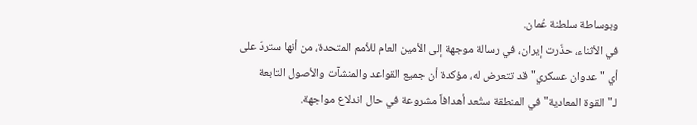وبوساطة سلطنة عُمان.
في الأثناء، حذّرت إيران، في رسالة موجهة إلى الأمين العام للأمم المتحدة، من أنها ستردّ على أي "عدوان عسكري" قد تتعرض له، مؤكدة أن جميع القواعد والمنشآت والأصول التابعة لـ"القوة المعادية" في المنطقة ستُعد أهدافاً مشروعة في حال اندلاع مواجهة.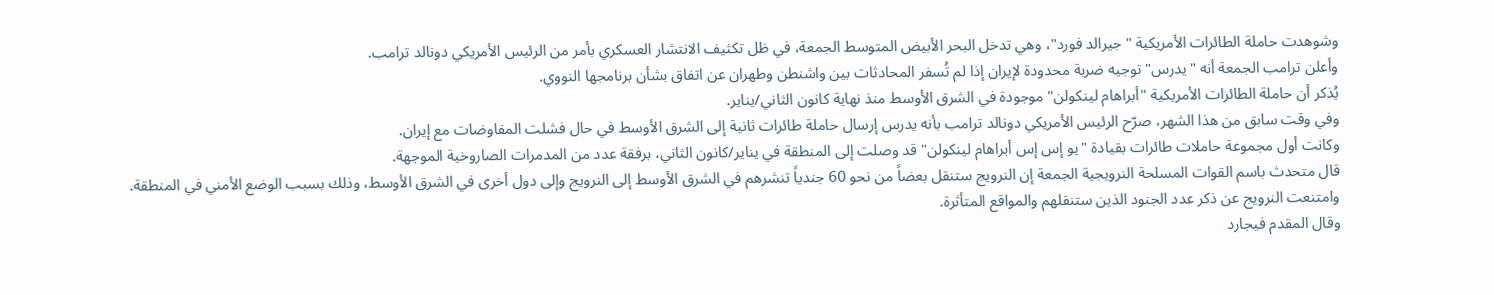وشوهدت حاملة الطائرات الأمريكية "جيرالد فورد"، وهي تدخل البحر الأبيض المتوسط الجمعة، في ظل تكثيف الانتشار العسكري بأمر من الرئيس الأمريكي دونالد ترامب.
وأعلن ترامب الجمعة أنه "يدرس" توجيه ضربة محدودة لإيران إذا لم تُسفر المحادثات بين واشنطن وطهران عن اتفاق بشأن برنامجها النووي.
يُذكر أن حاملة الطائرات الأمريكية "أبراهام لينكولن" موجودة في الشرق الأوسط منذ نهاية كانون الثاني/يناير.
وفي وقت سابق من هذا الشهر، صرّح الرئيس الأمريكي دونالد ترامب بأنه يدرس إرسال حاملة طائرات ثانية إلى الشرق الأوسط في حال فشلت المفاوضات مع إيران.
وكانت أول مجموعة حاملات طائرات بقيادة "يو إس إس أبراهام لينكولن" قد وصلت إلى المنطقة في يناير/كانون الثاني، برفقة عدد من المدمرات الصاروخية الموجهة.
قال متحدث باسم القوات المسلحة النرويجية الجمعة إن النرويج ستنقل بعضاً من نحو 60 جندياً تنشرهم في الشرق الأوسط إلى النرويج وإلى دول أخرى في الشرق الأوسط، وذلك بسبب الوضع الأمني في المنطقة.
وامتنعت النرويج عن ذكر عدد الجنود الذين ستنقلهم والمواقع المتأثرة.
وقال المقدم فيجارد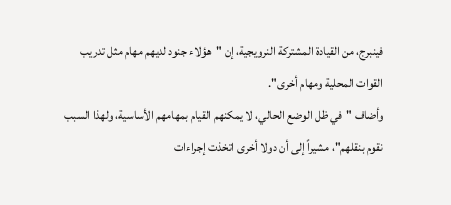فينبرج، من القيادة المشتركة النرويجية، إن "هؤلاء جنود لديهم مهام مثل تدريب القوات المحلية ومهام أخرى".
وأضاف "في ظل الوضع الحالي، لا يمكنهم القيام بمهامهم الأساسية، ولهذا السبب نقوم بنقلهم"، مشيراً إلى أن دولا أخرى اتخذت إجراءات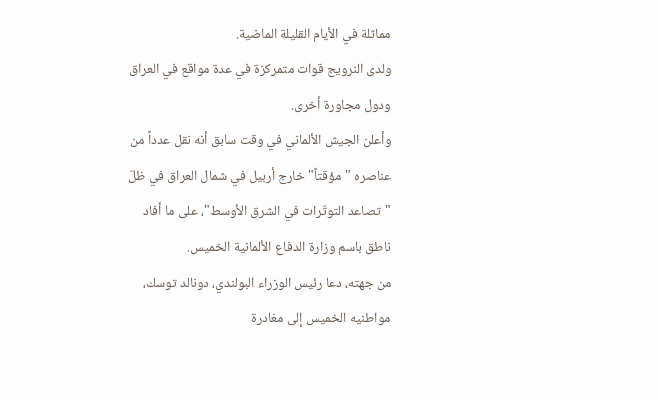مماثلة في الأيام القليلة الماضية.
ولدى النرويج قوات متمركزة في عدة مواقع في العراق ودول مجاورة أخرى.
وأعلن الجيش الألماني في وقت سابق أنه نقل عدداً من عناصره "مؤقتاً" خارج أربيل في شمال العراق في ظلّ "تصاعد التوتّرات في الشرق الأوسط"، على ما أفاد ناطق باسم وزارة الدفاع الألمانية الخميس.
من جهته، دعا رئيس الوزراء البولندي، دونالد توسك، مواطنيه الخميس إلى مغادرة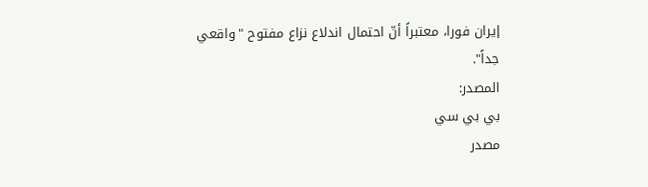إيران فورا، معتبراً أنّ احتمال اندلاع نزاع مفتوح "واقعي جداً".
المصدر:
بي بي سي
مصدر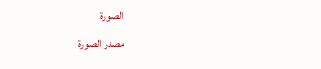الصورة
مصدر الصورة